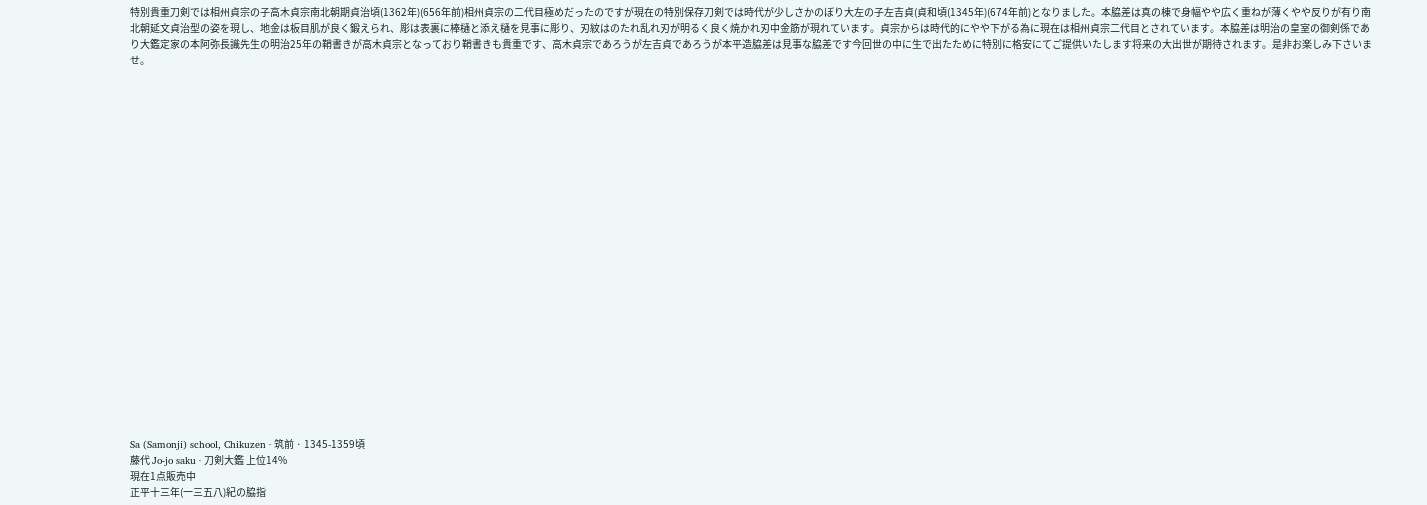特別貴重刀剣では相州貞宗の子高木貞宗南北朝期貞治頃(1362年)(656年前)相州貞宗の二代目極めだったのですが現在の特別保存刀剣では時代が少しさかのぼり大左の子左吉貞(貞和頃(1345年)(674年前)となりました。本脇差は真の棟で身幅やや広く重ねが薄くやや反りが有り南北朝延文貞治型の姿を現し、地金は板目肌が良く鍛えられ、彫は表裏に棒樋と添え樋を見事に彫り、刃紋はのたれ乱れ刃が明るく良く焼かれ刃中金筋が現れています。貞宗からは時代的にやや下がる為に現在は相州貞宗二代目とされています。本脇差は明治の皇室の御剣係であり大鑑定家の本阿弥長識先生の明治25年の鞘書きが高木貞宗となっており鞘書きも貴重です、高木貞宗であろうが左吉貞であろうが本平造脇差は見事な脇差です今回世の中に生で出たために特別に格安にてご提供いたします将来の大出世が期待されます。是非お楽しみ下さいませ。























Sa (Samonji) school, Chikuzen · 筑前 · 1345-1359頃
藤代 Jo-jo saku · 刀剣大鑑 上位14%
現在1点販売中
正平十三年(一三五八)紀の脇指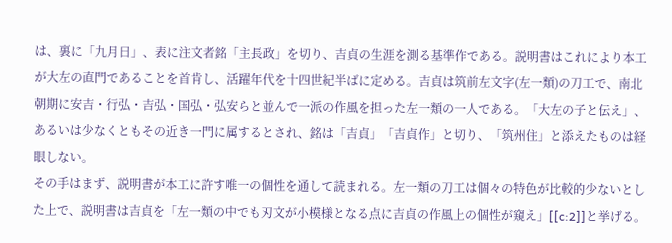は、裏に「九月日」、表に注文者銘「主長政」を切り、吉貞の生涯を測る基準作である。説明書はこれにより本工が大左の直門であることを首肯し、活躍年代を十四世紀半ばに定める。吉貞は筑前左文字(左一類)の刀工で、南北朝期に安吉・行弘・吉弘・国弘・弘安らと並んで一派の作風を担った左一類の一人である。「大左の子と伝え」、あるいは少なくともその近き一門に属するとされ、銘は「吉貞」「吉貞作」と切り、「筑州住」と添えたものは経眼しない。
その手はまず、説明書が本工に許す唯一の個性を通して読まれる。左一類の刀工は個々の特色が比較的少ないとした上で、説明書は吉貞を「左一類の中でも刃文が小模様となる点に吉貞の作風上の個性が窺え」[[c:2]]と挙げる。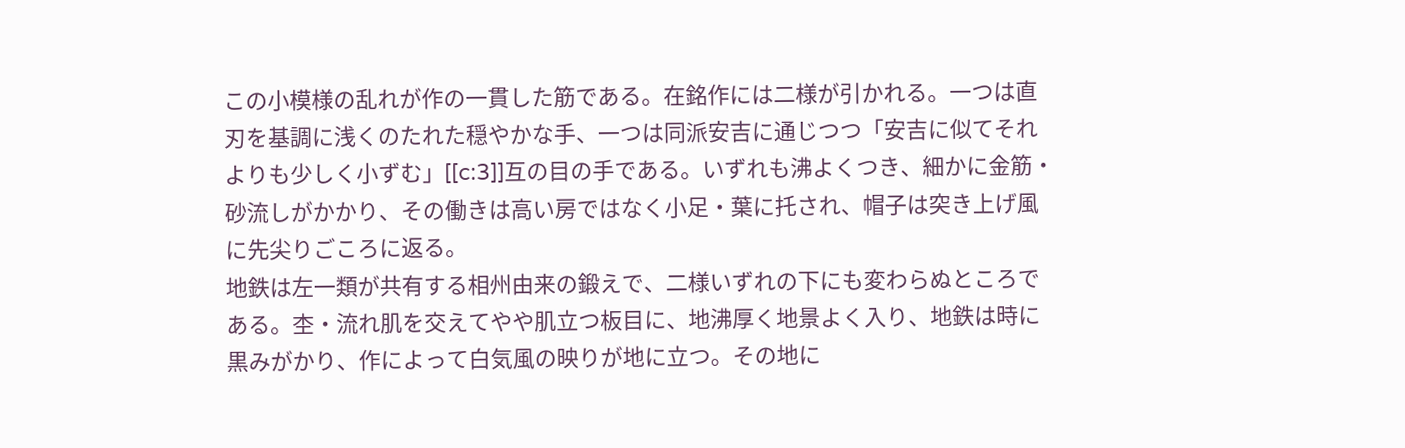この小模様の乱れが作の一貫した筋である。在銘作には二様が引かれる。一つは直刃を基調に浅くのたれた穏やかな手、一つは同派安吉に通じつつ「安吉に似てそれよりも少しく小ずむ」[[c:3]]互の目の手である。いずれも沸よくつき、細かに金筋・砂流しがかかり、その働きは高い房ではなく小足・葉に托され、帽子は突き上げ風に先尖りごころに返る。
地鉄は左一類が共有する相州由来の鍛えで、二様いずれの下にも変わらぬところである。杢・流れ肌を交えてやや肌立つ板目に、地沸厚く地景よく入り、地鉄は時に黒みがかり、作によって白気風の映りが地に立つ。その地に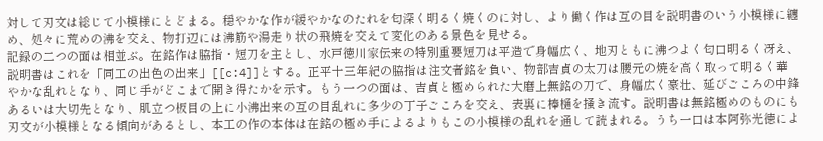対して刃文は総じて小模様にとどまる。穏やかな作が緩やかなのたれを匂深く明るく焼くのに対し、より働く作は互の目を説明書のいう小模様に纏め、処々に荒めの沸を交え、物打辺には沸筋や湯走り状の飛焼を交えて変化のある景色を見せる。
記録の二つの面は相並ぶ。在銘作は脇指・短刀を主とし、水戸徳川家伝来の特別重要短刀は平造で身幅広く、地刃ともに沸つよく匂口明るく冴え、説明書はこれを「同工の出色の出来」[[c:4]]とする。正平十三年紀の脇指は注文者銘を負い、物部吉貞の太刀は腰元の焼を高く取って明るく華やかな乱れとなり、同じ手がどこまで開き得たかを示す。もう一つの面は、吉貞と極められた大磨上無銘の刀で、身幅広く豪壮、延びごころの中鋒あるいは大切先となり、肌立つ板目の上に小沸出来の互の目乱れに多少の丁子ごころを交え、表裏に棒樋を掻き流す。説明書は無銘極めのものにも刃文が小模様となる傾向があるとし、本工の作の本体は在銘の極め手によるよりもこの小模様の乱れを通して読まれる。うち一口は本阿弥光徳によ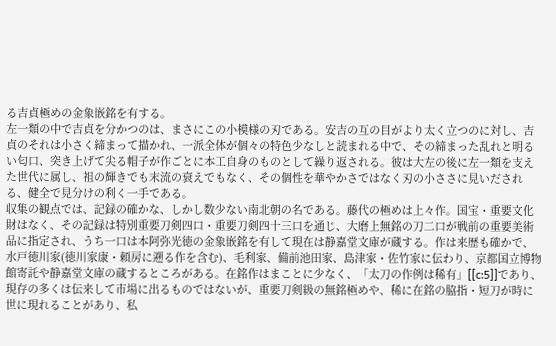る吉貞極めの金象嵌銘を有する。
左一類の中で吉貞を分かつのは、まさにこの小模様の刃である。安吉の互の目がより太く立つのに対し、吉貞のそれは小さく締まって描かれ、一派全体が個々の特色少なしと読まれる中で、その締まった乱れと明るい匂口、突き上げて尖る帽子が作ごとに本工自身のものとして繰り返される。彼は大左の後に左一類を支えた世代に属し、祖の輝きでも末流の衰えでもなく、その個性を華やかさではなく刃の小ささに見いだされる、健全で見分けの利く一手である。
収集の観点では、記録の確かな、しかし数少ない南北朝の名である。藤代の極めは上々作。国宝・重要文化財はなく、その記録は特別重要刀剣四口・重要刀剣四十三口を通じ、大磨上無銘の刀二口が戦前の重要美術品に指定され、うち一口は本阿弥光徳の金象嵌銘を有して現在は静嘉堂文庫が蔵する。作は来歴も確かで、水戸徳川家(徳川家康・頼房に遡る作を含む)、毛利家、備前池田家、島津家・佐竹家に伝わり、京都国立博物館寄託や静嘉堂文庫の蔵するところがある。在銘作はまことに少なく、「太刀の作例は稀有」[[c:5]]であり、現存の多くは伝来して市場に出るものではないが、重要刀剣級の無銘極めや、稀に在銘の脇指・短刀が時に世に現れることがあり、私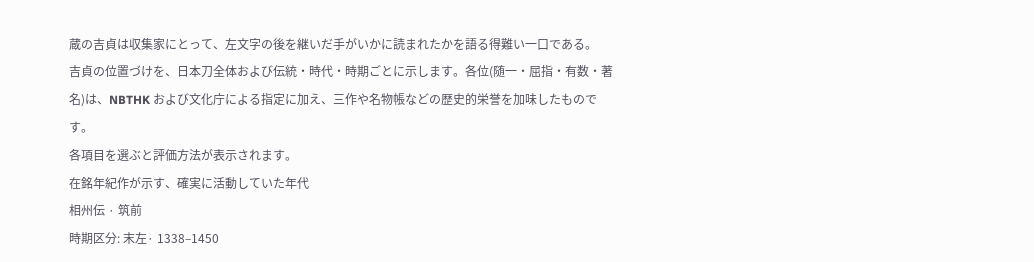蔵の吉貞は収集家にとって、左文字の後を継いだ手がいかに読まれたかを語る得難い一口である。
吉貞の位置づけを、日本刀全体および伝統・時代・時期ごとに示します。各位(随一・屈指・有数・著名)は、NBTHK および文化庁による指定に加え、三作や名物帳などの歴史的栄誉を加味したものです。
各項目を選ぶと評価方法が表示されます。
在銘年紀作が示す、確実に活動していた年代
相州伝 · 筑前
時期区分: 末左· 1338–1450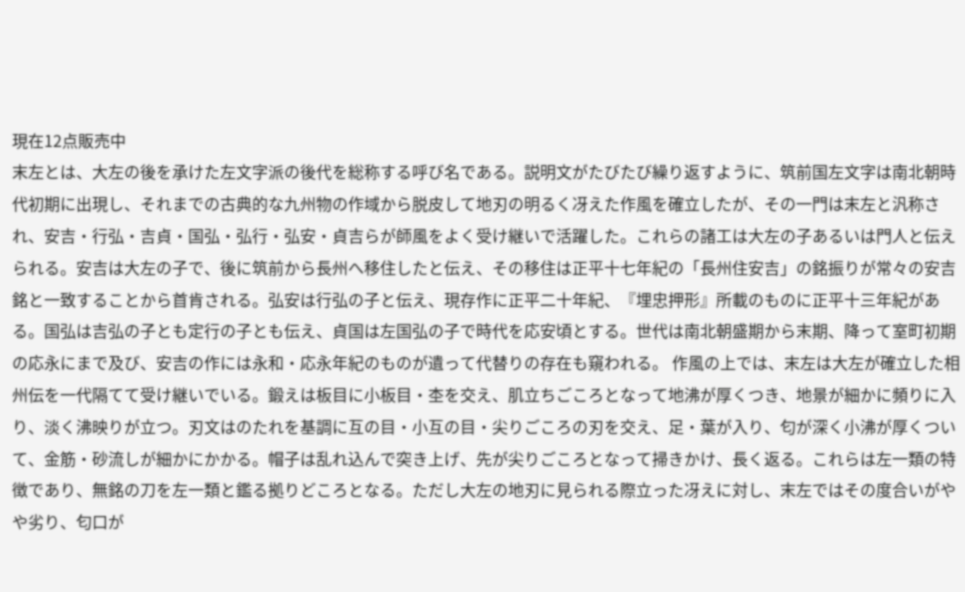現在12点販売中
末左とは、大左の後を承けた左文字派の後代を総称する呼び名である。説明文がたびたび繰り返すように、筑前国左文字は南北朝時代初期に出現し、それまでの古典的な九州物の作域から脱皮して地刃の明るく冴えた作風を確立したが、その一門は末左と汎称され、安吉・行弘・吉貞・国弘・弘行・弘安・貞吉らが師風をよく受け継いで活躍した。これらの諸工は大左の子あるいは門人と伝えられる。安吉は大左の子で、後に筑前から長州へ移住したと伝え、その移住は正平十七年紀の「長州住安吉」の銘振りが常々の安吉銘と一致することから首肯される。弘安は行弘の子と伝え、現存作に正平二十年紀、『埋忠押形』所載のものに正平十三年紀がある。国弘は吉弘の子とも定行の子とも伝え、貞国は左国弘の子で時代を応安頃とする。世代は南北朝盛期から末期、降って室町初期の応永にまで及び、安吉の作には永和・応永年紀のものが遺って代替りの存在も窺われる。 作風の上では、末左は大左が確立した相州伝を一代隔てて受け継いでいる。鍛えは板目に小板目・杢を交え、肌立ちごころとなって地沸が厚くつき、地景が細かに頻りに入り、淡く沸映りが立つ。刃文はのたれを基調に互の目・小互の目・尖りごころの刃を交え、足・葉が入り、匂が深く小沸が厚くついて、金筋・砂流しが細かにかかる。帽子は乱れ込んで突き上げ、先が尖りごころとなって掃きかけ、長く返る。これらは左一類の特徴であり、無銘の刀を左一類と鑑る拠りどころとなる。ただし大左の地刃に見られる際立った冴えに対し、末左ではその度合いがやや劣り、匂口が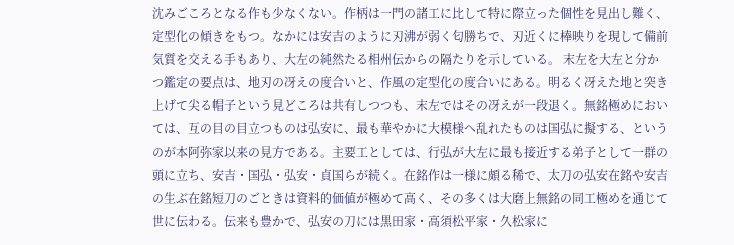沈みごころとなる作も少なくない。作柄は一門の諸工に比して特に際立った個性を見出し難く、定型化の傾きをもつ。なかには安吉のように刃沸が弱く匂勝ちで、刃近くに棒映りを現して備前気質を交える手もあり、大左の純然たる相州伝からの隔たりを示している。 末左を大左と分かつ鑑定の要点は、地刃の冴えの度合いと、作風の定型化の度合いにある。明るく冴えた地と突き上げて尖る帽子という見どころは共有しつつも、末左ではその冴えが一段退く。無銘極めにおいては、互の目の目立つものは弘安に、最も華やかに大模様へ乱れたものは国弘に擬する、というのが本阿弥家以来の見方である。主要工としては、行弘が大左に最も接近する弟子として一群の頭に立ち、安吉・国弘・弘安・貞国らが続く。在銘作は一様に頗る稀で、太刀の弘安在銘や安吉の生ぶ在銘短刀のごときは資料的価値が極めて高く、その多くは大磨上無銘の同工極めを通じて世に伝わる。伝来も豊かで、弘安の刀には黒田家・高須松平家・久松家に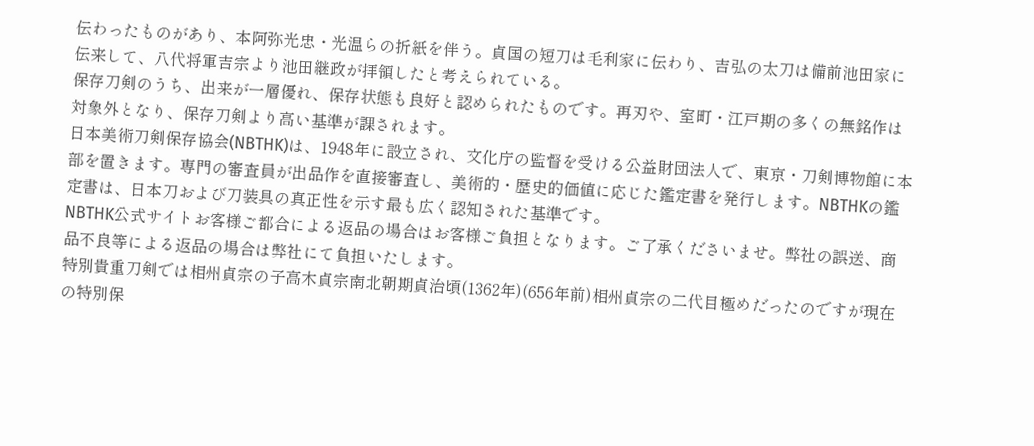伝わったものがあり、本阿弥光忠・光温らの折紙を伴う。貞国の短刀は毛利家に伝わり、吉弘の太刀は備前池田家に伝来して、八代将軍吉宗より池田継政が拝領したと考えられている。
保存刀剣のうち、出来が一層優れ、保存状態も良好と認められたものです。再刃や、室町・江戸期の多くの無銘作は対象外となり、保存刀剣より高い基準が課されます。
日本美術刀剣保存協会(NBTHK)は、1948年に設立され、文化庁の監督を受ける公益財団法人で、東京・刀剣博物館に本部を置きます。専門の審査員が出品作を直接審査し、美術的・歴史的価値に応じた鑑定書を発行します。NBTHKの鑑定書は、日本刀および刀装具の真正性を示す最も広く認知された基準です。
NBTHK公式サイトお客様ご都合による返品の場合はお客様ご負担となります。ご了承くださいませ。弊社の誤送、商品不良等による返品の場合は弊社にて負担いたします。
特別貴重刀剣では相州貞宗の子高木貞宗南北朝期貞治頃(1362年)(656年前)相州貞宗の二代目極めだったのですが現在の特別保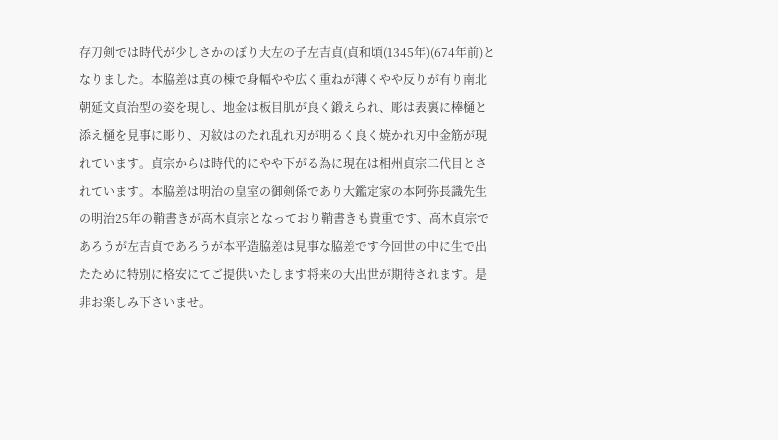存刀剣では時代が少しさかのぼり大左の子左吉貞(貞和頃(1345年)(674年前)となりました。本脇差は真の棟で身幅やや広く重ねが薄くやや反りが有り南北朝延文貞治型の姿を現し、地金は板目肌が良く鍛えられ、彫は表裏に棒樋と添え樋を見事に彫り、刃紋はのたれ乱れ刃が明るく良く焼かれ刃中金筋が現れています。貞宗からは時代的にやや下がる為に現在は相州貞宗二代目とされています。本脇差は明治の皇室の御剣係であり大鑑定家の本阿弥長識先生の明治25年の鞘書きが高木貞宗となっており鞘書きも貴重です、高木貞宗であろうが左吉貞であろうが本平造脇差は見事な脇差です今回世の中に生で出たために特別に格安にてご提供いたします将来の大出世が期待されます。是非お楽しみ下さいませ。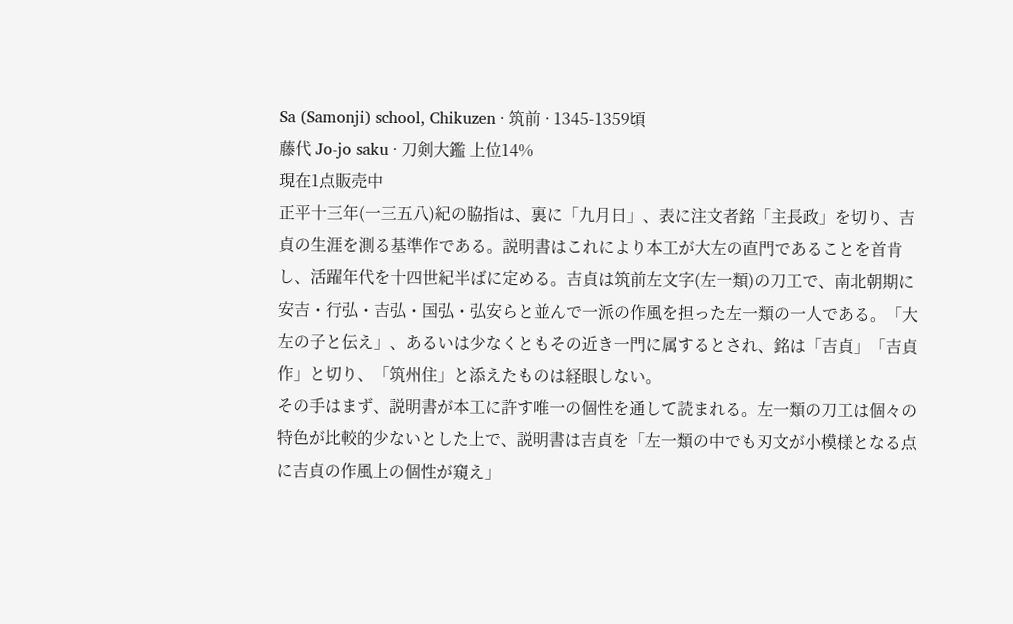Sa (Samonji) school, Chikuzen · 筑前 · 1345-1359頃
藤代 Jo-jo saku · 刀剣大鑑 上位14%
現在1点販売中
正平十三年(一三五八)紀の脇指は、裏に「九月日」、表に注文者銘「主長政」を切り、吉貞の生涯を測る基準作である。説明書はこれにより本工が大左の直門であることを首肯し、活躍年代を十四世紀半ばに定める。吉貞は筑前左文字(左一類)の刀工で、南北朝期に安吉・行弘・吉弘・国弘・弘安らと並んで一派の作風を担った左一類の一人である。「大左の子と伝え」、あるいは少なくともその近き一門に属するとされ、銘は「吉貞」「吉貞作」と切り、「筑州住」と添えたものは経眼しない。
その手はまず、説明書が本工に許す唯一の個性を通して読まれる。左一類の刀工は個々の特色が比較的少ないとした上で、説明書は吉貞を「左一類の中でも刃文が小模様となる点に吉貞の作風上の個性が窺え」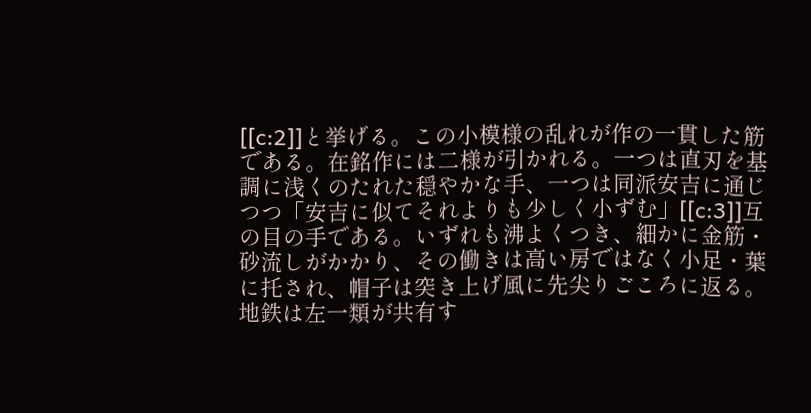[[c:2]]と挙げる。この小模様の乱れが作の一貫した筋である。在銘作には二様が引かれる。一つは直刃を基調に浅くのたれた穏やかな手、一つは同派安吉に通じつつ「安吉に似てそれよりも少しく小ずむ」[[c:3]]互の目の手である。いずれも沸よくつき、細かに金筋・砂流しがかかり、その働きは高い房ではなく小足・葉に托され、帽子は突き上げ風に先尖りごころに返る。
地鉄は左一類が共有す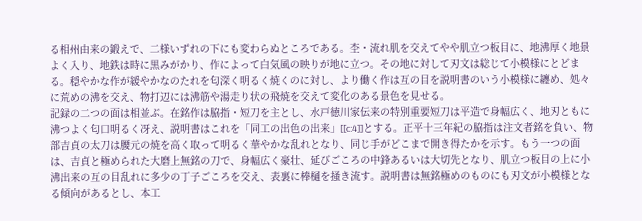る相州由来の鍛えで、二様いずれの下にも変わらぬところである。杢・流れ肌を交えてやや肌立つ板目に、地沸厚く地景よく入り、地鉄は時に黒みがかり、作によって白気風の映りが地に立つ。その地に対して刃文は総じて小模様にとどまる。穏やかな作が緩やかなのたれを匂深く明るく焼くのに対し、より働く作は互の目を説明書のいう小模様に纏め、処々に荒めの沸を交え、物打辺には沸筋や湯走り状の飛焼を交えて変化のある景色を見せる。
記録の二つの面は相並ぶ。在銘作は脇指・短刀を主とし、水戸徳川家伝来の特別重要短刀は平造で身幅広く、地刃ともに沸つよく匂口明るく冴え、説明書はこれを「同工の出色の出来」[[c:4]]とする。正平十三年紀の脇指は注文者銘を負い、物部吉貞の太刀は腰元の焼を高く取って明るく華やかな乱れとなり、同じ手がどこまで開き得たかを示す。もう一つの面は、吉貞と極められた大磨上無銘の刀で、身幅広く豪壮、延びごころの中鋒あるいは大切先となり、肌立つ板目の上に小沸出来の互の目乱れに多少の丁子ごころを交え、表裏に棒樋を掻き流す。説明書は無銘極めのものにも刃文が小模様となる傾向があるとし、本工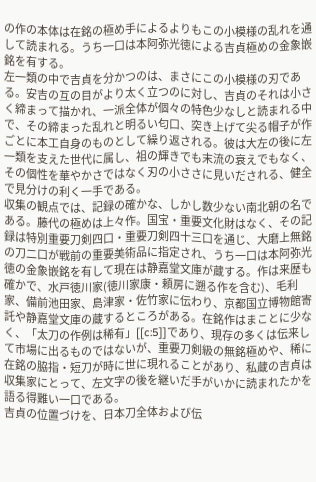の作の本体は在銘の極め手によるよりもこの小模様の乱れを通して読まれる。うち一口は本阿弥光徳による吉貞極めの金象嵌銘を有する。
左一類の中で吉貞を分かつのは、まさにこの小模様の刃である。安吉の互の目がより太く立つのに対し、吉貞のそれは小さく締まって描かれ、一派全体が個々の特色少なしと読まれる中で、その締まった乱れと明るい匂口、突き上げて尖る帽子が作ごとに本工自身のものとして繰り返される。彼は大左の後に左一類を支えた世代に属し、祖の輝きでも末流の衰えでもなく、その個性を華やかさではなく刃の小ささに見いだされる、健全で見分けの利く一手である。
収集の観点では、記録の確かな、しかし数少ない南北朝の名である。藤代の極めは上々作。国宝・重要文化財はなく、その記録は特別重要刀剣四口・重要刀剣四十三口を通じ、大磨上無銘の刀二口が戦前の重要美術品に指定され、うち一口は本阿弥光徳の金象嵌銘を有して現在は静嘉堂文庫が蔵する。作は来歴も確かで、水戸徳川家(徳川家康・頼房に遡る作を含む)、毛利家、備前池田家、島津家・佐竹家に伝わり、京都国立博物館寄託や静嘉堂文庫の蔵するところがある。在銘作はまことに少なく、「太刀の作例は稀有」[[c:5]]であり、現存の多くは伝来して市場に出るものではないが、重要刀剣級の無銘極めや、稀に在銘の脇指・短刀が時に世に現れることがあり、私蔵の吉貞は収集家にとって、左文字の後を継いだ手がいかに読まれたかを語る得難い一口である。
吉貞の位置づけを、日本刀全体および伝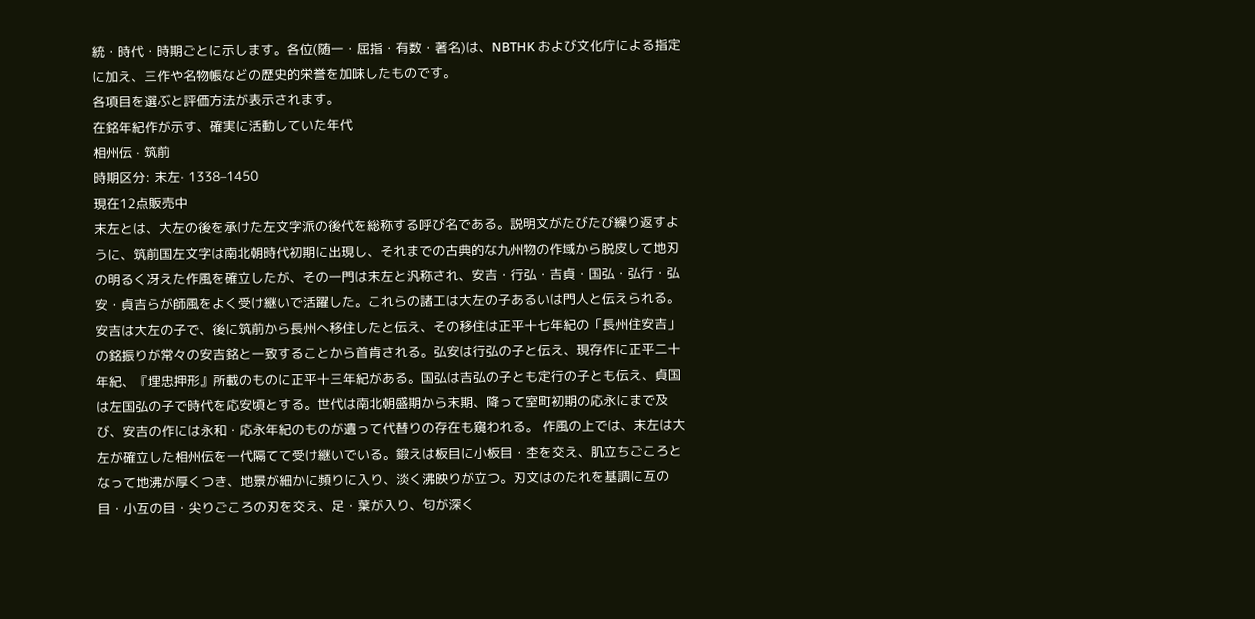統・時代・時期ごとに示します。各位(随一・屈指・有数・著名)は、NBTHK および文化庁による指定に加え、三作や名物帳などの歴史的栄誉を加味したものです。
各項目を選ぶと評価方法が表示されます。
在銘年紀作が示す、確実に活動していた年代
相州伝 · 筑前
時期区分: 末左· 1338–1450
現在12点販売中
末左とは、大左の後を承けた左文字派の後代を総称する呼び名である。説明文がたびたび繰り返すように、筑前国左文字は南北朝時代初期に出現し、それまでの古典的な九州物の作域から脱皮して地刃の明るく冴えた作風を確立したが、その一門は末左と汎称され、安吉・行弘・吉貞・国弘・弘行・弘安・貞吉らが師風をよく受け継いで活躍した。これらの諸工は大左の子あるいは門人と伝えられる。安吉は大左の子で、後に筑前から長州へ移住したと伝え、その移住は正平十七年紀の「長州住安吉」の銘振りが常々の安吉銘と一致することから首肯される。弘安は行弘の子と伝え、現存作に正平二十年紀、『埋忠押形』所載のものに正平十三年紀がある。国弘は吉弘の子とも定行の子とも伝え、貞国は左国弘の子で時代を応安頃とする。世代は南北朝盛期から末期、降って室町初期の応永にまで及び、安吉の作には永和・応永年紀のものが遺って代替りの存在も窺われる。 作風の上では、末左は大左が確立した相州伝を一代隔てて受け継いでいる。鍛えは板目に小板目・杢を交え、肌立ちごころとなって地沸が厚くつき、地景が細かに頻りに入り、淡く沸映りが立つ。刃文はのたれを基調に互の目・小互の目・尖りごころの刃を交え、足・葉が入り、匂が深く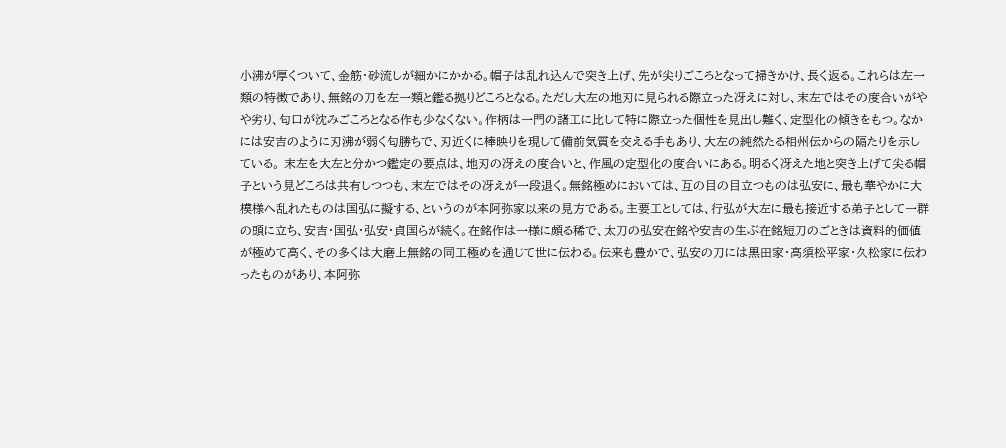小沸が厚くついて、金筋・砂流しが細かにかかる。帽子は乱れ込んで突き上げ、先が尖りごころとなって掃きかけ、長く返る。これらは左一類の特徴であり、無銘の刀を左一類と鑑る拠りどころとなる。ただし大左の地刃に見られる際立った冴えに対し、末左ではその度合いがやや劣り、匂口が沈みごころとなる作も少なくない。作柄は一門の諸工に比して特に際立った個性を見出し難く、定型化の傾きをもつ。なかには安吉のように刃沸が弱く匂勝ちで、刃近くに棒映りを現して備前気質を交える手もあり、大左の純然たる相州伝からの隔たりを示している。 末左を大左と分かつ鑑定の要点は、地刃の冴えの度合いと、作風の定型化の度合いにある。明るく冴えた地と突き上げて尖る帽子という見どころは共有しつつも、末左ではその冴えが一段退く。無銘極めにおいては、互の目の目立つものは弘安に、最も華やかに大模様へ乱れたものは国弘に擬する、というのが本阿弥家以来の見方である。主要工としては、行弘が大左に最も接近する弟子として一群の頭に立ち、安吉・国弘・弘安・貞国らが続く。在銘作は一様に頗る稀で、太刀の弘安在銘や安吉の生ぶ在銘短刀のごときは資料的価値が極めて高く、その多くは大磨上無銘の同工極めを通じて世に伝わる。伝来も豊かで、弘安の刀には黒田家・高須松平家・久松家に伝わったものがあり、本阿弥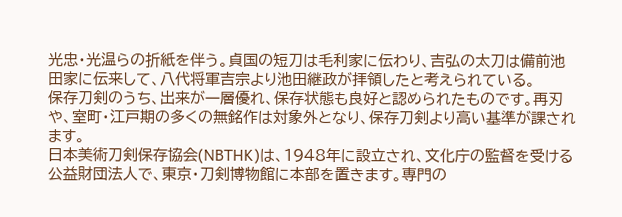光忠・光温らの折紙を伴う。貞国の短刀は毛利家に伝わり、吉弘の太刀は備前池田家に伝来して、八代将軍吉宗より池田継政が拝領したと考えられている。
保存刀剣のうち、出来が一層優れ、保存状態も良好と認められたものです。再刃や、室町・江戸期の多くの無銘作は対象外となり、保存刀剣より高い基準が課されます。
日本美術刀剣保存協会(NBTHK)は、1948年に設立され、文化庁の監督を受ける公益財団法人で、東京・刀剣博物館に本部を置きます。専門の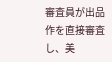審査員が出品作を直接審査し、美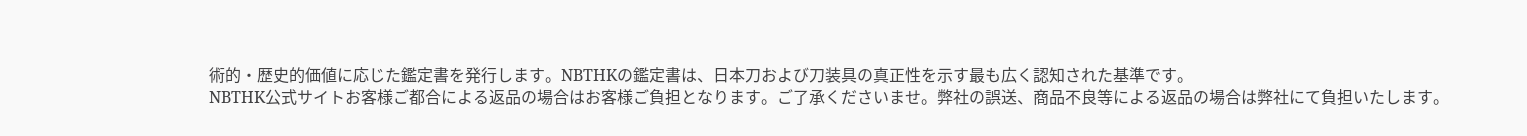術的・歴史的価値に応じた鑑定書を発行します。NBTHKの鑑定書は、日本刀および刀装具の真正性を示す最も広く認知された基準です。
NBTHK公式サイトお客様ご都合による返品の場合はお客様ご負担となります。ご了承くださいませ。弊社の誤送、商品不良等による返品の場合は弊社にて負担いたします。